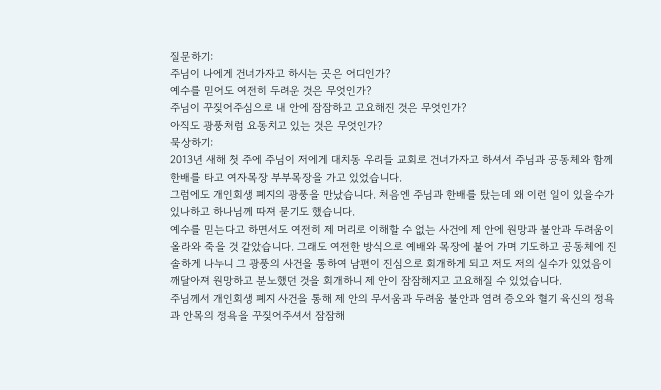질문하기:
주님이 나에게 건너가자고 하시는 곳은 어디인가?
예수를 믿어도 여전히 두려운 것은 무엇인가?
주님이 꾸짖어주심으로 내 안에 잠잠하고 고요해진 것은 무엇인가?
아직도 광풍처럼 요동치고 있는 것은 무엇인가?
묵상하기:
2013년 새해 첫 주에 주님이 저에게 대치동 우리들 교회로 건너가자고 하셔서 주님과 공동체와 함께 한배를 타고 여자목장 부부목장을 가고 있었습니다.
그럼에도 개인회생 폐지의 광풍을 만났습니다. 처음엔 주님과 한배를 탔는데 왜 이런 일이 있을수가 있나하고 하나님께 따져 묻기도 했습니다.
예수를 믿는다고 하면서도 여전히 제 머리로 이해할 수 없는 사건에 제 안에 원망과 불안과 두려움이 올라와 죽을 것 같았습니다. 그래도 여전한 방식으로 예배와 목장에 붙어 가며 기도하고 공동체에 진솔하게 나누니 그 광풍의 사건을 통하여 남편이 진심으로 회개하게 되고 저도 저의 실수가 있었음이 깨달아져 원망하고 분노했던 것을 회개하니 제 안이 잠잠해지고 고요해질 수 있었습니다.
주님께서 개인회생 폐지 사건을 통해 제 안의 무서움과 두려움 불안과 염려 증오와 혈기 육신의 정욕과 안목의 정욕을 꾸짖어주셔서 잠잠해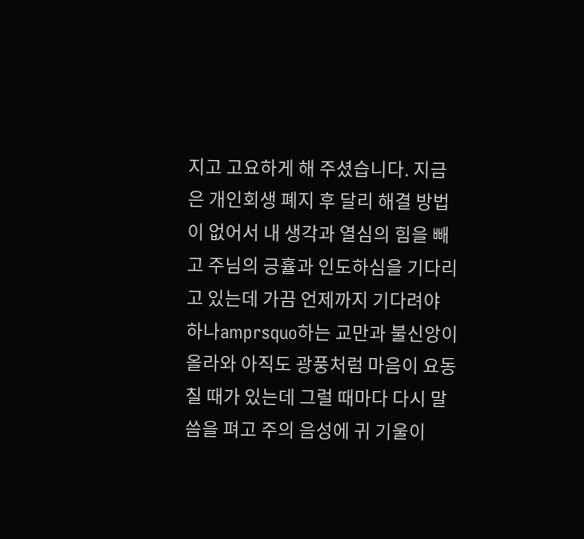지고 고요하게 해 주셨습니다. 지금은 개인회생 폐지 후 달리 해결 방법이 없어서 내 생각과 열심의 힘을 빼고 주님의 긍휼과 인도하심을 기다리고 있는데 가끔 언제까지 기다려야 하나amprsquo하는 교만과 불신앙이 올라와 아직도 광풍처럼 마음이 요동칠 때가 있는데 그럴 때마다 다시 말씀을 펴고 주의 음성에 귀 기울이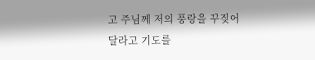고 주님께 저의 풍랑을 꾸짖어 달라고 기도를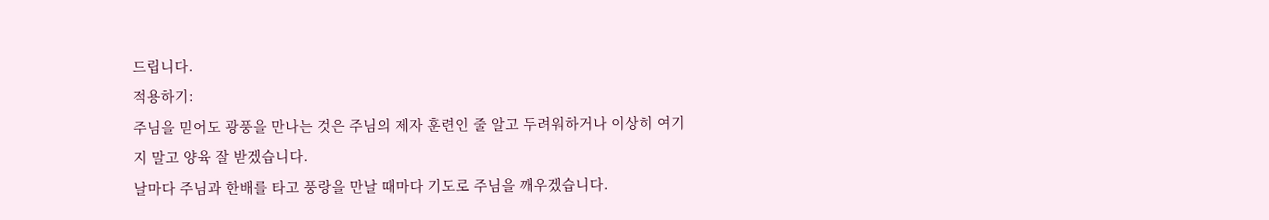드립니다.
적용하기:
주님을 믿어도 광풍을 만나는 것은 주님의 제자 훈련인 줄 알고 두려워하거나 이상히 여기지 말고 양육 잘 받겠습니다.
날마다 주님과 한배를 타고 풍랑을 만날 때마다 기도로 주님을 깨우겠습니다.